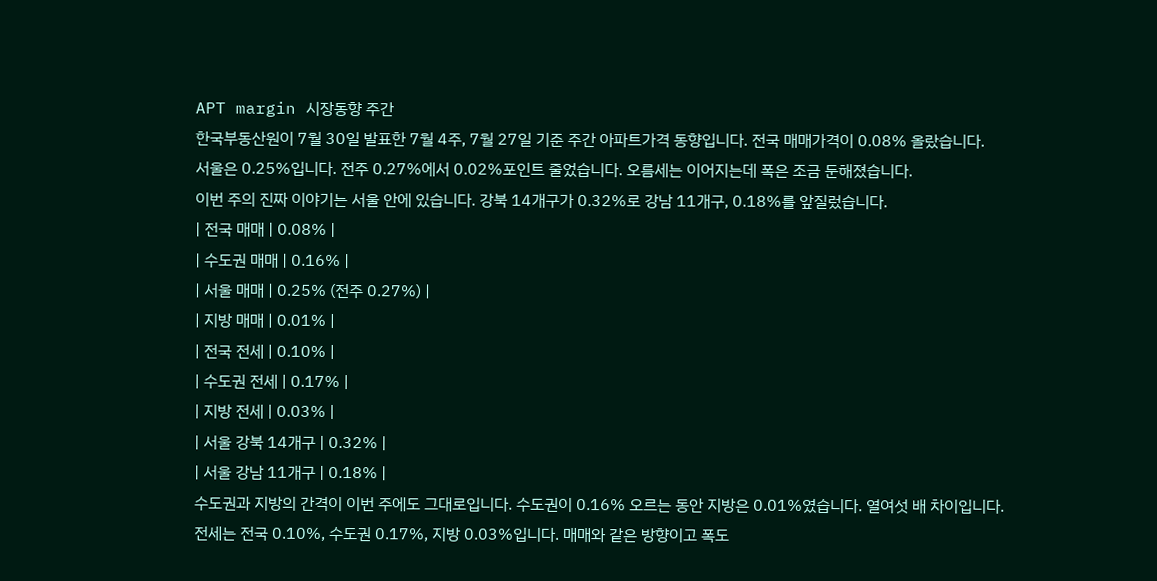APT margin 시장동향 주간
한국부동산원이 7월 30일 발표한 7월 4주, 7월 27일 기준 주간 아파트가격 동향입니다. 전국 매매가격이 0.08% 올랐습니다.
서울은 0.25%입니다. 전주 0.27%에서 0.02%포인트 줄었습니다. 오름세는 이어지는데 폭은 조금 둔해졌습니다.
이번 주의 진짜 이야기는 서울 안에 있습니다. 강북 14개구가 0.32%로 강남 11개구, 0.18%를 앞질렀습니다.
| 전국 매매 | 0.08% |
| 수도권 매매 | 0.16% |
| 서울 매매 | 0.25% (전주 0.27%) |
| 지방 매매 | 0.01% |
| 전국 전세 | 0.10% |
| 수도권 전세 | 0.17% |
| 지방 전세 | 0.03% |
| 서울 강북 14개구 | 0.32% |
| 서울 강남 11개구 | 0.18% |
수도권과 지방의 간격이 이번 주에도 그대로입니다. 수도권이 0.16% 오르는 동안 지방은 0.01%였습니다. 열여섯 배 차이입니다.
전세는 전국 0.10%, 수도권 0.17%, 지방 0.03%입니다. 매매와 같은 방향이고 폭도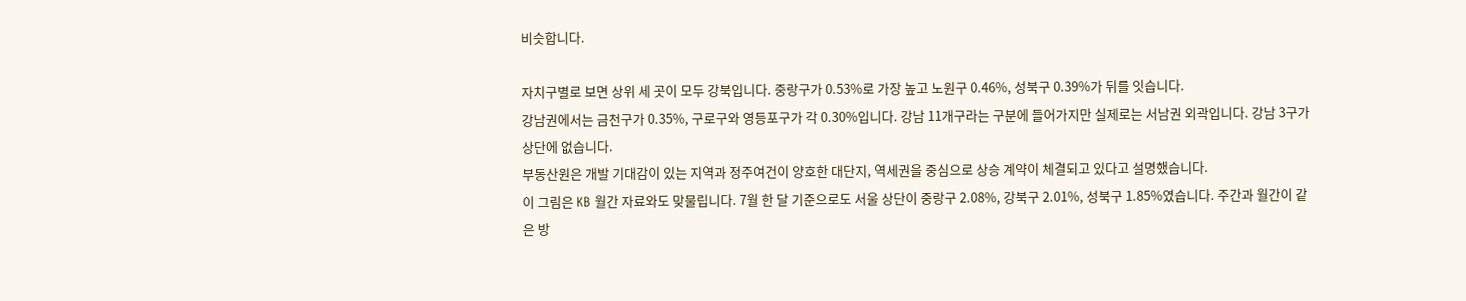비슷합니다.

자치구별로 보면 상위 세 곳이 모두 강북입니다. 중랑구가 0.53%로 가장 높고 노원구 0.46%, 성북구 0.39%가 뒤를 잇습니다.
강남권에서는 금천구가 0.35%, 구로구와 영등포구가 각 0.30%입니다. 강남 11개구라는 구분에 들어가지만 실제로는 서남권 외곽입니다. 강남 3구가 상단에 없습니다.
부동산원은 개발 기대감이 있는 지역과 정주여건이 양호한 대단지, 역세권을 중심으로 상승 계약이 체결되고 있다고 설명했습니다.
이 그림은 KB 월간 자료와도 맞물립니다. 7월 한 달 기준으로도 서울 상단이 중랑구 2.08%, 강북구 2.01%, 성북구 1.85%였습니다. 주간과 월간이 같은 방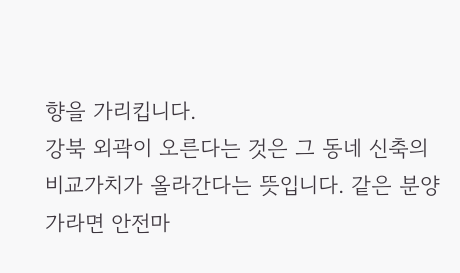향을 가리킵니다.
강북 외곽이 오른다는 것은 그 동네 신축의 비교가치가 올라간다는 뜻입니다. 같은 분양가라면 안전마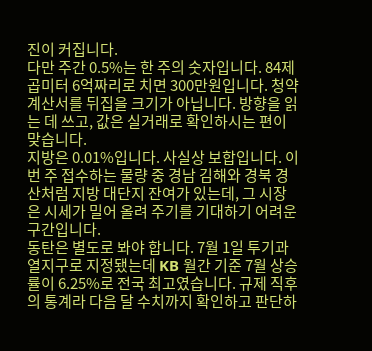진이 커집니다.
다만 주간 0.5%는 한 주의 숫자입니다. 84제곱미터 6억짜리로 치면 300만원입니다. 청약 계산서를 뒤집을 크기가 아닙니다. 방향을 읽는 데 쓰고, 값은 실거래로 확인하시는 편이 맞습니다.
지방은 0.01%입니다. 사실상 보합입니다. 이번 주 접수하는 물량 중 경남 김해와 경북 경산처럼 지방 대단지 잔여가 있는데, 그 시장은 시세가 밀어 올려 주기를 기대하기 어려운 구간입니다.
동탄은 별도로 봐야 합니다. 7월 1일 투기과열지구로 지정됐는데 KB 월간 기준 7월 상승률이 6.25%로 전국 최고였습니다. 규제 직후의 통계라 다음 달 수치까지 확인하고 판단하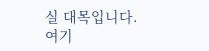실 대목입니다.
여기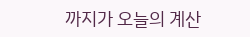까지가 오늘의 계산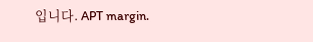입니다. APT margin.